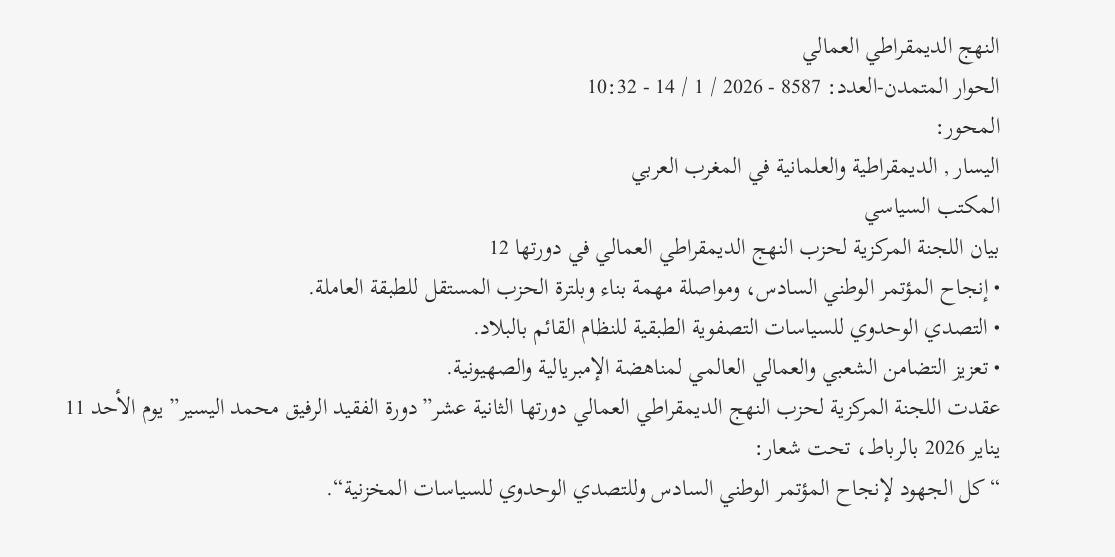النهج الديمقراطي العمالي
الحوار المتمدن-العدد: 8587 - 2026 / 1 / 14 - 10:32
المحور:
اليسار , الديمقراطية والعلمانية في المغرب العربي
المكتب السياسي
بيان اللجنة المركزية لحزب النهج الديمقراطي العمالي في دورتها 12
• إنجاح المؤتمر الوطني السادس، ومواصلة مهمة بناء وبلترة الحزب المستقل للطبقة العاملة.
• التصدي الوحدوي للسياسات التصفوية الطبقية للنظام القائم بالبلاد.
• تعزيز التضامن الشعبي والعمالي العالمي لمناهضة الإمبريالية والصهيونية.
عقدت اللجنة المركزية لحزب النهج الديمقراطي العمالي دورتها الثانية عشر”دورة الفقيد الرفيق محمد اليسير” يوم الأحد 11 يناير 2026 بالرباط، تحت شعار:
“كل الجهود لإنجاح المؤتمر الوطني السادس وللتصدي الوحدوي للسياسات المخزنية“.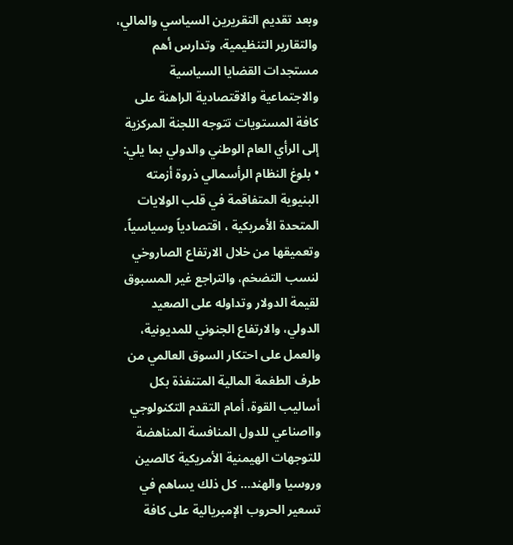وبعد تقديم التقريرين السياسي والمالي، والتقارير التنظيمية، وتدارس أهم مستجدات القضايا السياسية والاجتماعية والاقتصادية الراهنة على كافة المستويات تتوجه اللجنة المركزية إلى الرأي العام الوطني والدولي بما يلي:
• بلوغ النظام الرأسمالي ذروة أزمته البنيوية المتفاقمة في قلب الولايات المتحدة الأمريكية ، اقتصادياً وسياسياً، وتعميقها من خلال الارتفاع الصاروخي لنسب التضخم، والتراجع غير المسبوق لقيمة الدولار وتداوله على الصعيد الدولي، والارتفاع الجنوني للمديونية، والعمل على احتكار السوق العالمي من طرف الطغمة المالية المتنفذة بكل أساليب القوة، أمام التقدم التكنولوجي وااصناعي للدول المنافسة المناهضة للتوجهات الهيمنية الأمريكية كالصين وروسيا والهند… كل ذلك يساهم في تسعير الحروب الإمبريالية على كافة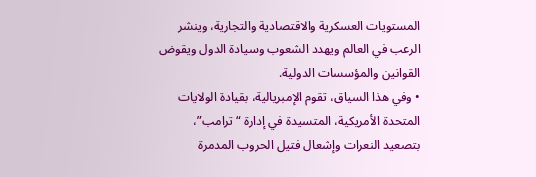المستويات العسكرية والاقتصادية والتجارية، وينشر الرعب في العالم ويهدد الشعوب وسيادة الدول ويقوض القوانين والمؤسسات الدولية.
• وفي هذا السياق، تقوم الإمبريالية، بقيادة الولايات المتحدة الأمريكية، المتسيدة في إدارة “ترامب”، بتصعيد النعرات وإشعال فتيل الحروب المدمرة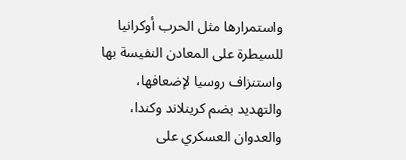واستمرارها مثل الحرب أوكرانيا للسيطرة على المعادن النفيسة بها واستنزاف روسيا لإضعافها، والتهديد بضم كرينلاند وكندا، والعدوان العسكري على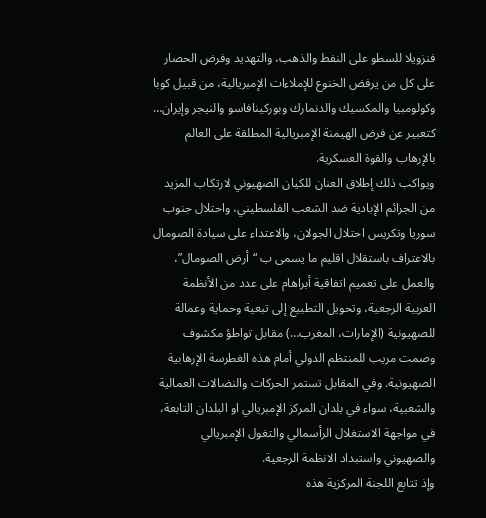فنزويلا للسطو على النفط والذهب، والتهديد وفرض الحصار على كل من يرفض الخنوع للإملاءات الإمبريالية، من قبيل كوبا وكولومبيا والمكسيك والدنمارك وبوركينافاسو والنيجر وإيران… كتعبير عن فرض الهيمنة الإمبريالية المطلقة على العالم بالإرهاب والقوة العسكرية.
ويواكب ذلك إطلاق العنان للكيان الصهيوني لارتكاب المزيد من الجرائم الإبادية ضد الشعب الفلسطيني، واحتلال جنوب سوريا وتكريس احتلال الجولان، والاعتداء على سيادة الصومال بالاعتراف باستقلال اقليم ما يسمى ب “أرض الصومال”، والعمل على تعميم اتفاقية أبراهام على عدد من الأنظمة العربية الرجعية، وتحويل التطبيع إلى تبعية وحماية وعمالة للصهيونية (الإمارات، المغرب…) مقابل تواطؤ مكشوف وصمت مريب للمنتظم الدولي أمام هذه الغطرسة الإرهابية الصهيونية. وفي المقابل تستمر الحركات والنضالات العمالية والشعبية، سواء في بلدان المركز الإمبريالي او البلدان التابعة، في مواجهة الاستغلال الرأسمالي والتغول الإمبريالي والصهيوني واستبداد الانظمة الرجعية.
وإذ تتابع اللجنة المركزية هذه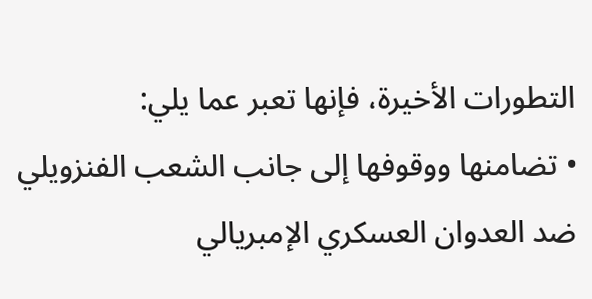التطورات الأخيرة، فإنها تعبر عما يلي:
• تضامنها ووقوفها إلى جانب الشعب الفنزويلي ضد العدوان العسكري الإمبريالي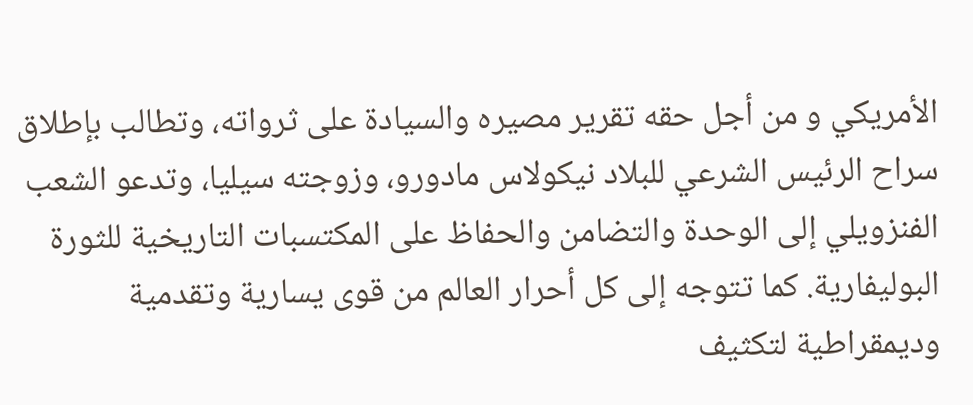الأمريكي و من أجل حقه تقرير مصيره والسيادة على ثرواته، وتطالب بإطلاق سراح الرئيس الشرعي للبلاد نيكولاس مادورو، وزوجته سيليا، وتدعو الشعب الفنزويلي إلى الوحدة والتضامن والحفاظ على المكتسبات التاريخية للثورة البوليفارية. كما تتوجه إلى كل أحرار العالم من قوى يسارية وتقدمية وديمقراطية لتكثيف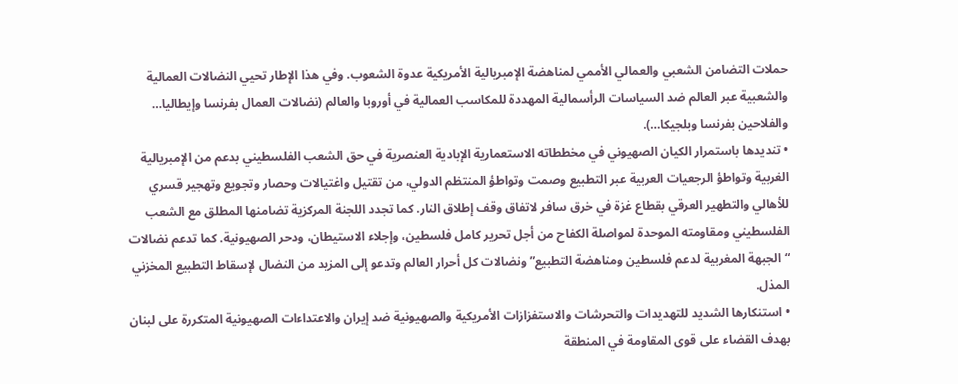حملات التضامن الشعبي والعمالي الأممي لمناهضة الإمبريالية الأمريكية عدوة الشعوب. وفي هذا الإطار تحيي النضالات العمالية والشعبية عبر العالم ضد السياسات الرأسمالية المهددة للمكاسب العمالية في أوروبا والعالم (نضالات العمال بفرنسا وإيطاليا… والفلاحين بفرنسا وبلجيكا…).
• تنديدها باستمرار الكيان الصهيوني في مخططاته الاستعمارية الإبادية العنصرية في حق الشعب الفلسطيني بدعم من الإمبريالية الغربية وتواطؤ الرجعيات العربية عبر التطبيع وصمت وتواطؤ المنتظم الدولي، من تقتيل واغتيالات وحصار وتجويع وتهجير قسري للأهالي والتطهير العرقي بقطاع غزة في خرق سافر لاتفاق وقف إطلاق النار. كما تجدد اللجنة المركزية تضامنها المطلق مع الشعب الفلسطيني ومقاومته الموحدة لمواصلة الكفاح من أجل تحرير كامل فلسطين، وإجلاء الاستيطان، ودحر الصهيونية. كما تدعم نضالات “الجبهة المغربية لدعم فلسطين ومناهضة التطبيع” ونضالات كل أحرار العالم وتدعو إلى المزيد من النضال لإسقاط التطبيع المخزني المذل.
• استنكارها الشديد للتهديدات والتحرشات والاستفزازات الأمريكية والصهيونية ضد إيران والاعتداءات الصهيونية المتكررة على لبنان بهدف القضاء على قوى المقاومة في المنطقة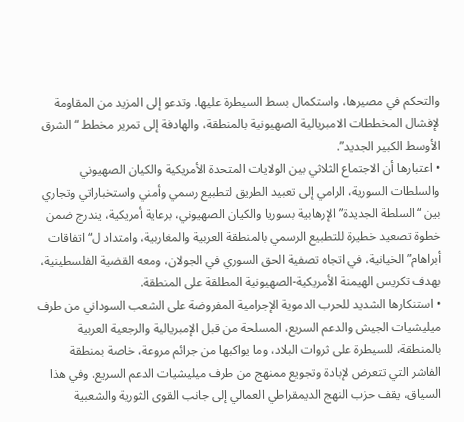والتحكم في مصيرها، واستكمال بسط السيطرة عليها. وتدعو إلى المزيد من المقاومة لإفشال المخططات الامبريالية الصهيونية بالمنطقة، والهادفة إلى تمرير مخطط “الشرق الأوسط الكبير الجديد”.
• اعتبارها أن الاجتماع الثلاثي بين الولايات المتحدة الأمريكية والكيان الصهيوني والسلطات السورية، الرامي إلى تعبيد الطريق لتطبيع رسمي وأمني واستخباراتي وتجاري بين “السلطة الجديدة” الإرهابية بسوريا والكيان الصهيوني، برعاية أمريكية، يندرج ضمن خطوة تصعيد خطيرة للتطبيع الرسمي بالمنطقة العربية والمغاربية، وامتداد ل“اتفاقات أبراهام” الخيانية، في اتجاه تصفية الحق السوري في الجولان، ومعه القضية الفلسطينية، بهدف تكريس الهيمنة الأمريكية-الصهيونية المطلقة على المنطقة.
• استنكارها الشديد للحرب الدموية الإجرامية المفروضة على الشعب السوداني من طرف ميليشيات الجيش والدعم السريع، المسلحة من قبل الإمبريالية والرجعية العربية بالمنطقة، للسيطرة على ثروات البلاد، وما يواكبها من جرائم مروعة، خاصة بمنطقة الفاشر التي تتعرض لإبادة وتجويع ممنهج من طرف ميليشيات الدعم السريع. وفي هذا السياق، يقف حزب النهج الديمقراطي العمالي إلى جانب القوى الثورية والشعبية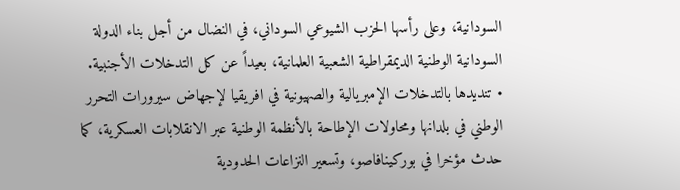السودانية، وعلى رأسها الحزب الشيوعي السوداني، في النضال من أجل بناء الدولة السودانية الوطنية الديمقراطية الشعبية العلمانية، بعيداً عن كل التدخلات الأجنبية.
• تنديدها بالتدخلات الإمبريالية والصهيونية في افريقيا لإجهاض سيرورات التحرر الوطني في بلدانها ومحاولات الإطاحة بالأنظمة الوطنية عبر الانقلابات العسكرية، كما حدث مؤخرا في بوركينافاصو، وتسعير النزاعات الحدودية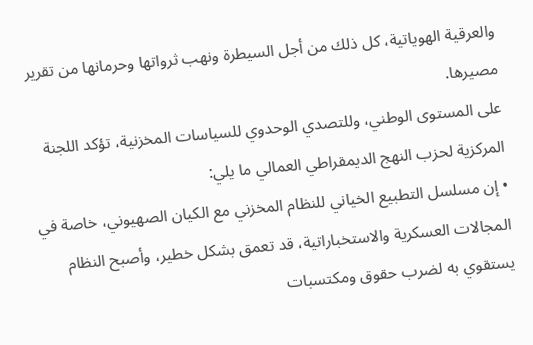والعرقية الهوياتية، كل ذلك من أجل السيطرة ونهب ثرواتها وحرمانها من تقرير مصيرها.
على المستوى الوطني، وللتصدي الوحدوي للسياسات المخزنية، تؤكد اللجنة المركزية لحزب النهج الديمقراطي العمالي ما يلي:
• إن مسلسل التطبيع الخياني للنظام المخزني مع الكيان الصهيوني، خاصة في المجالات العسكرية والاستخباراتية، قد تعمق بشكل خطير، وأصبح النظام يستقوي به لضرب حقوق ومكتسبات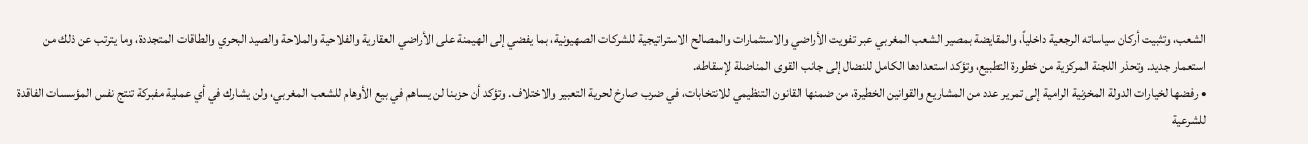الشعب، وتثبيت أركان سياساته الرجعية داخلياً، والمقايضة بمصير الشعب المغربي عبر تفويت الأراضي والاستثمارات والمصالح الاستراتيجية للشركات الصهيونية، بما يفضي إلى الهيمنة على الأراضي العقارية والفلاحية والملاحة والصيد البحري والطاقات المتجددة، وما يترتب عن ذلك من استعمار جديد. وتحذر اللجنة المركزية من خطورة التطبيع، وتؤكد استعدادها الكامل للنضال إلى جانب القوى المناضلة لإسقاطه.
• رفضها لخيارات الدولة المخزنية الرامية إلى تمرير عدد من المشاريع والقوانين الخطيرة، من ضمنها القانون التنظيمي للانتخابات، في ضرب صارخ لحرية التعبير والاختلاف. وتؤكد أن حزبنا لن يساهم في بيع الأوهام للشعب المغربي، ولن يشارك في أي عملية مفبركة تنتج نفس المؤسسات الفاقدة للشرعية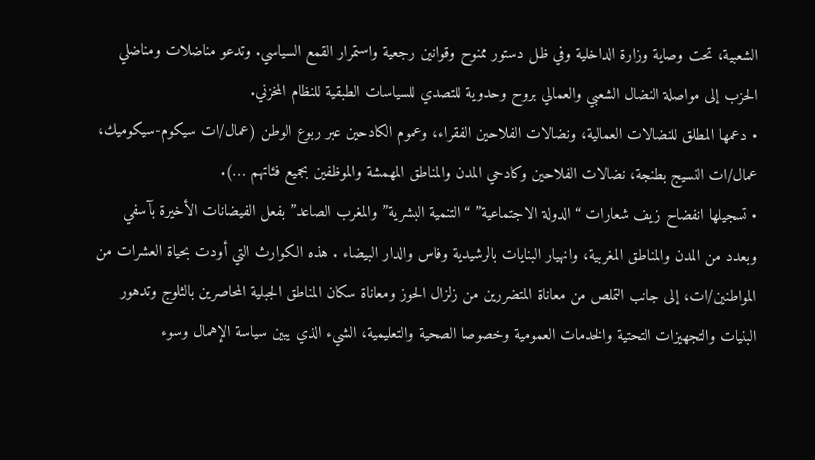الشعبية، تحت وصاية وزارة الداخلية وفي ظل دستور ممنوح وقوانين رجعية واستمرار القمع السياسي. وتدعو مناضلات ومناضلي الحزب إلى مواصلة النضال الشعبي والعمالي بروح وحدوية للتصدي للسياسات الطبقية للنظام المخزني.
• دعمها المطلق للنضالات العمالية، ونضالات الفلاحين الفقراء، وعموم الكادحين عبر ربوع الوطن (عمال/ات سيكوم-سيكوميك، عمال/ات النسيج بطنجة، نضالات الفلاحين وكادحي المدن والمناطق المهمشة والموظفين بجميع فئاتهم …).
• تسجيلها انفضاح زيف شعارات “الدولة الاجتماعية” “التنمية البشرية” والمغرب الصاعد” بفعل الفيضانات الأخيرة بآسفي وبعدد من المدن والمناطق المغربية، وانهيار البنايات بالرشيدية وفاس والدار البيضاء . هذه الكوارث التي أودت بحياة العشرات من المواطنين/ات، إلى جانب التملص من معاناة المتضررين من زلزال الحوز ومعاناة سكان المناطق الجبلية المحاصرين بالثلوج وتدهور البنيات والتجهيزات التحتية والخدمات العمومية وخصوصا الصحية والتعليمية، الشيء الذي يبين سياسة الإهمال وسوء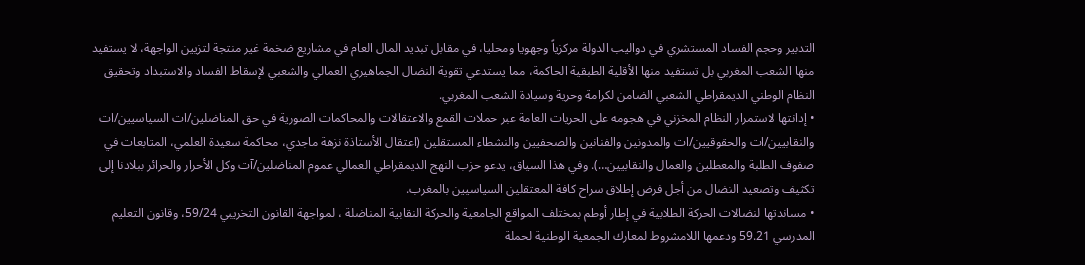التدبير وحجم الفساد المستشري في دواليب الدولة مركزياً وجهويا ومحليا، في مقابل تبديد المال العام في مشاريع ضخمة غير منتجة لتزيين الواجهة، لا يستفيد منها الشعب المغربي بل تستفيد منها الأقلية الطبقية الحاكمة، مما يستدعي تقوية النضال الجماهيري العمالي والشعبي لإسقاط الفساد والاستبداد وتحقيق النظام الوطني الديمقراطي الشعبي الضامن لكرامة وحرية وسيادة الشعب المغربي.
• إدانتها لاستمرار النظام المخزني في هجومه على الحريات العامة عبر حملات القمع والاعتقالات والمحاكمات الصورية في حق المناضلين/ات السياسيين/ات والنقابيين/ات والحقوقيين/ات والمدونين والفنانين والصحفيين والنشطاء المستقلين (اعتقال الأستاذة نزهة ماجدي، محاكمة سعيدة العلمي، المتابعات في صفوف الطلبة والمعطلين والعمال والنقابيين…). وفي هذا السياق، يدعو حزب النهج الديمقراطي العمالي عموم المناضلين/آت وكل الأحرار والحرائر ببلادنا إلى تكثيف وتصعيد النضال من أجل فرض إطلاق سراح كافة المعتقلين السياسيين بالمغرب.
• مساندتها لنضالات الحركة الطلابية في إطار أوطم بمختلف المواقع الجامعية والحركة النقابية المناضلة ، لمواجهة القانون التخريبي 59/24، وقانون التعليم المدرسي 59.21 ودعمها اللامشروط لمعارك الجمعية الوطنية لحملة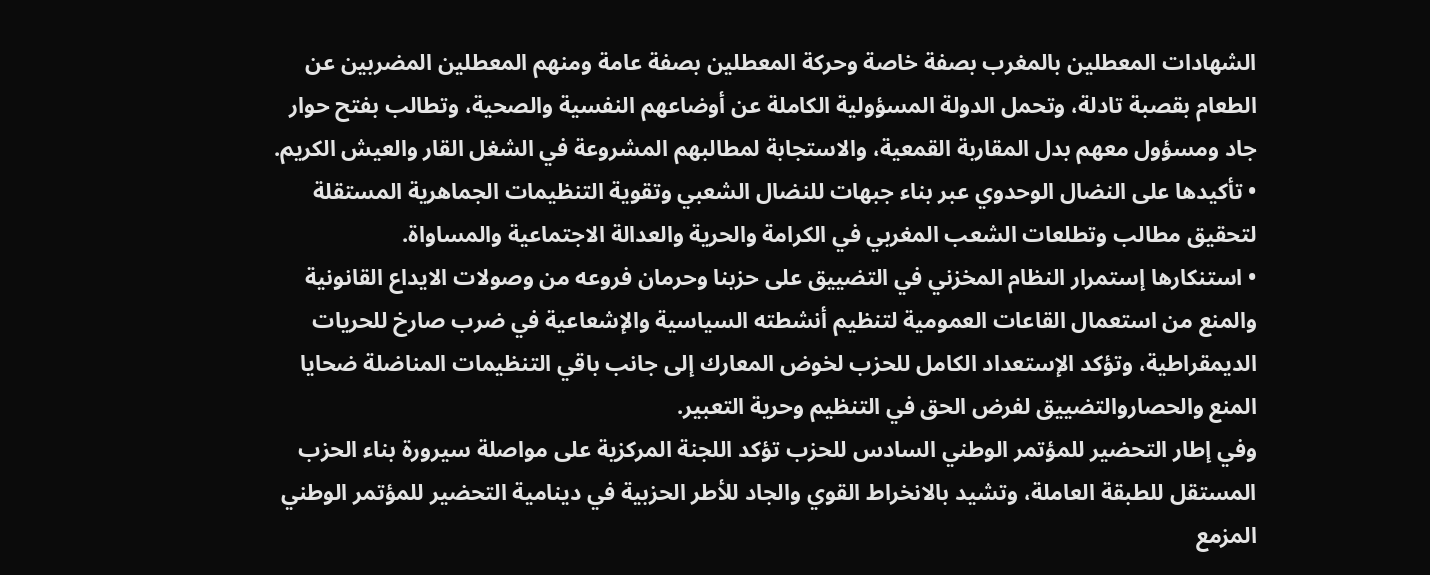الشهادات المعطلين بالمغرب بصفة خاصة وحركة المعطلين بصفة عامة ومنهم المعطلين المضربين عن الطعام بقصبة تادلة، وتحمل الدولة المسؤولية الكاملة عن أوضاعهم النفسية والصحية، وتطالب بفتح حوار جاد ومسؤول معهم بدل المقاربة القمعية، والاستجابة لمطالبهم المشروعة في الشغل القار والعيش الكريم.
• تأكيدها على النضال الوحدوي عبر بناء جبهات للنضال الشعبي وتقوية التنظيمات الجماهرية المستقلة لتحقيق مطالب وتطلعات الشعب المغربي في الكرامة والحرية والعدالة الاجتماعية والمساواة.
• استنكارها إستمرار النظام المخزني في التضييق على حزبنا وحرمان فروعه من وصولات الايداع القانونية والمنع من استعمال القاعات العمومية لتنظيم أنشطته السياسية والإشعاعية في ضرب صارخ للحريات الديمقراطية، وتؤكد الإستعداد الكامل للحزب لخوض المعارك إلى جانب باقي التنظيمات المناضلة ضحايا المنع والحصاروالتضييق لفرض الحق في التنظيم وحرية التعبير.
وفي إطار التحضير للمؤتمر الوطني السادس للحزب تؤكد اللجنة المركزية على مواصلة سيرورة بناء الحزب المستقل للطبقة العاملة، وتشيد بالانخراط القوي والجاد للأطر الحزبية في دينامية التحضير للمؤتمر الوطني المزمع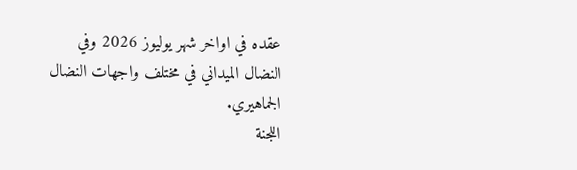عقده في اواخر شهر يوليوز 2026 وفي النضال الميداني في مختلف واجهات النضال الجماهيري.
اللجنة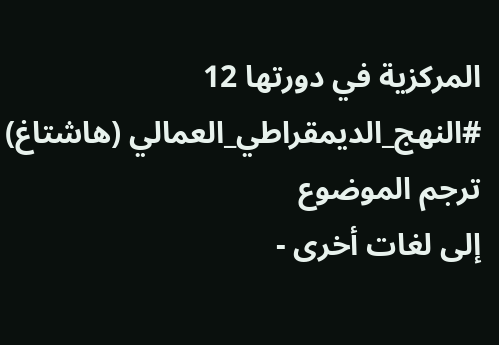المركزية في دورتها 12
#النهج_الديمقراطي_العمالي (هاشتاغ)
ترجم الموضوع
إلى لغات أخرى -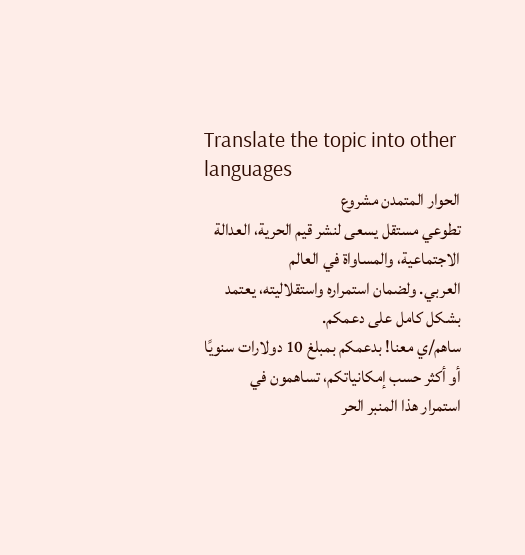Translate the topic into other
languages
الحوار المتمدن مشروع
تطوعي مستقل يسعى لنشر قيم الحرية، العدالة الاجتماعية، والمساواة في العالم
العربي. ولضمان استمراره واستقلاليته، يعتمد بشكل كامل على دعمكم.
ساهم/ي معنا! بدعمكم بمبلغ 10 دولارات سنويًا أو أكثر حسب إمكانياتكم، تساهمون في
استمرار هذا المنبر الحر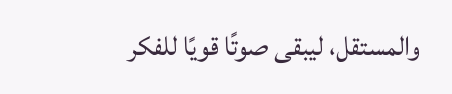والمستقل، ليبقى صوتًا قويًا للفكر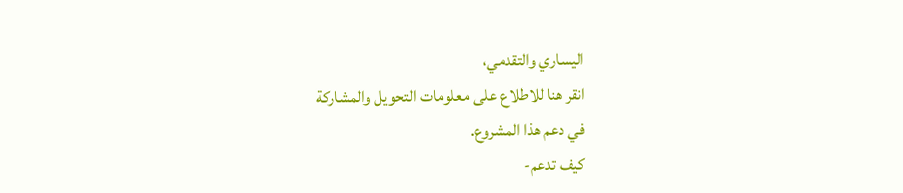اليساري والتقدمي،
انقر هنا للاطلاع على معلومات التحويل والمشاركة
في دعم هذا المشروع.
كيف تدعم-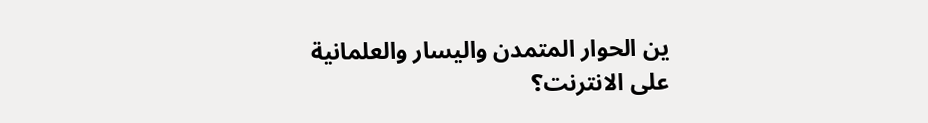ين الحوار المتمدن واليسار والعلمانية
على الانترنت؟